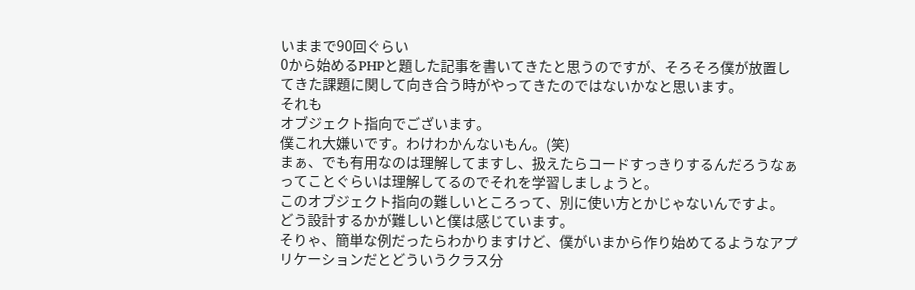いままで90回ぐらい
0から始めるPHPと題した記事を書いてきたと思うのですが、そろそろ僕が放置してきた課題に関して向き合う時がやってきたのではないかなと思います。
それも
オブジェクト指向でございます。
僕これ大嫌いです。わけわかんないもん。(笑)
まぁ、でも有用なのは理解してますし、扱えたらコードすっきりするんだろうなぁってことぐらいは理解してるのでそれを学習しましょうと。
このオブジェクト指向の難しいところって、別に使い方とかじゃないんですよ。
どう設計するかが難しいと僕は感じています。
そりゃ、簡単な例だったらわかりますけど、僕がいまから作り始めてるようなアプリケーションだとどういうクラス分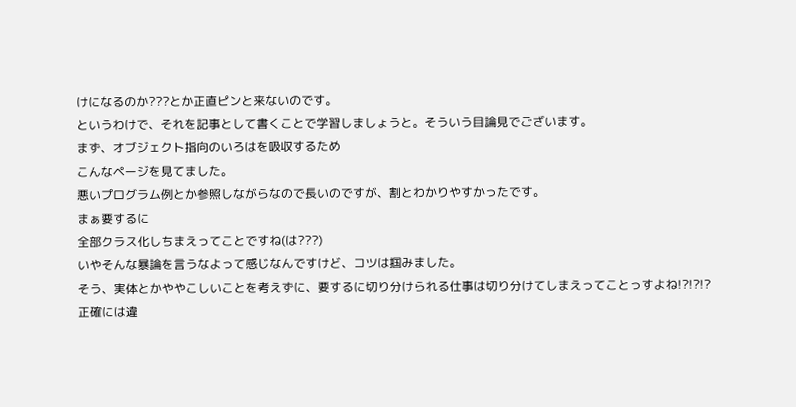けになるのか???とか正直ピンと来ないのです。
というわけで、それを記事として書くことで学習しましょうと。そういう目論見でございます。
まず、オブジェクト指向のいろはを吸収するため
こんなページを見てました。
悪いプログラム例とか参照しながらなので長いのですが、割とわかりやすかったです。
まぁ要するに
全部クラス化しちまえってことですね(は???)
いやそんな暴論を言うなよって感じなんですけど、コツは掴みました。
そう、実体とかややこしいことを考えずに、要するに切り分けられる仕事は切り分けてしまえってことっすよね!?!?!?
正確には違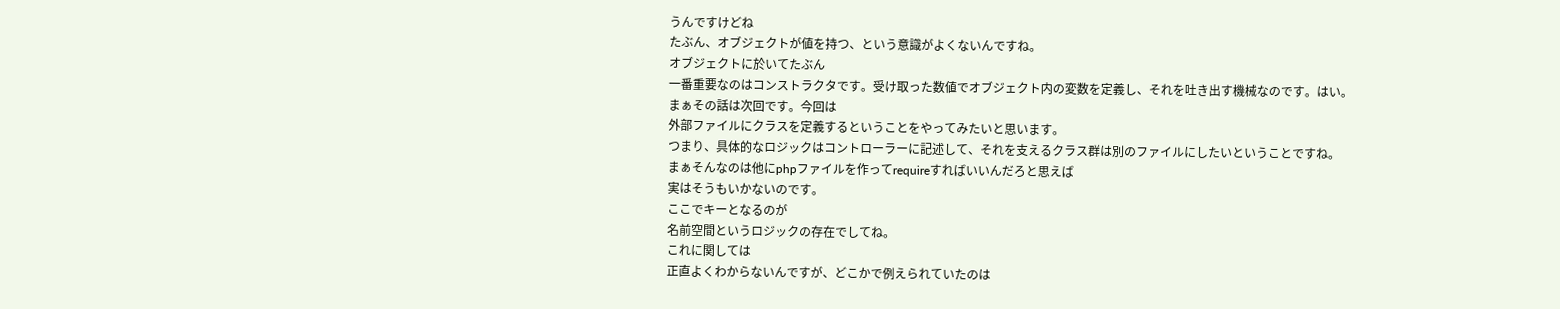うんですけどね
たぶん、オブジェクトが値を持つ、という意識がよくないんですね。
オブジェクトに於いてたぶん
一番重要なのはコンストラクタです。受け取った数値でオブジェクト内の変数を定義し、それを吐き出す機械なのです。はい。
まぁその話は次回です。今回は
外部ファイルにクラスを定義するということをやってみたいと思います。
つまり、具体的なロジックはコントローラーに記述して、それを支えるクラス群は別のファイルにしたいということですね。
まぁそんなのは他にphpファイルを作ってrequireすればいいんだろと思えば
実はそうもいかないのです。
ここでキーとなるのが
名前空間というロジックの存在でしてね。
これに関しては
正直よくわからないんですが、どこかで例えられていたのは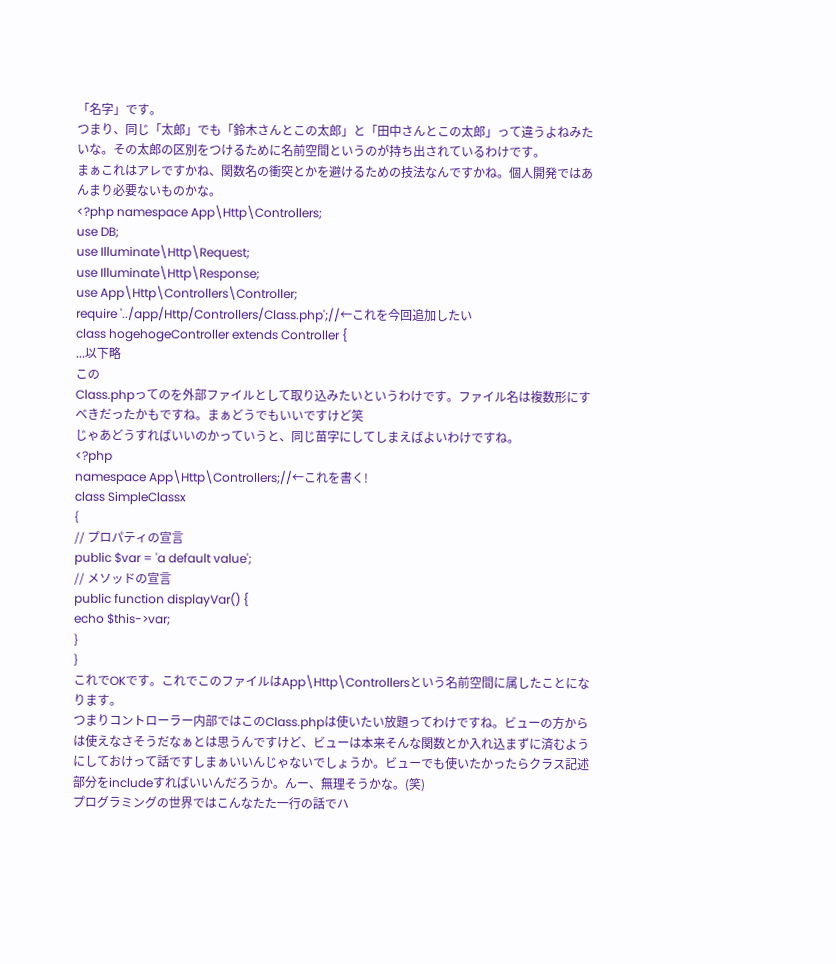「名字」です。
つまり、同じ「太郎」でも「鈴木さんとこの太郎」と「田中さんとこの太郎」って違うよねみたいな。その太郎の区別をつけるために名前空間というのが持ち出されているわけです。
まぁこれはアレですかね、関数名の衝突とかを避けるための技法なんですかね。個人開発ではあんまり必要ないものかな。
<?php namespace App\Http\Controllers;
use DB;
use Illuminate\Http\Request;
use Illuminate\Http\Response;
use App\Http\Controllers\Controller;
require '../app/Http/Controllers/Class.php';//←これを今回追加したい
class hogehogeController extends Controller {
...以下略
この
Class.phpってのを外部ファイルとして取り込みたいというわけです。ファイル名は複数形にすべきだったかもですね。まぁどうでもいいですけど笑
じゃあどうすればいいのかっていうと、同じ苗字にしてしまえばよいわけですね。
<?php
namespace App\Http\Controllers;//←これを書く!
class SimpleClassx
{
// プロパティの宣言
public $var = 'a default value';
// メソッドの宣言
public function displayVar() {
echo $this->var;
}
}
これでOKです。これでこのファイルはApp\Http\Controllersという名前空間に属したことになります。
つまりコントローラー内部ではこのClass.phpは使いたい放題ってわけですね。ビューの方からは使えなさそうだなぁとは思うんですけど、ビューは本来そんな関数とか入れ込まずに済むようにしておけって話ですしまぁいいんじゃないでしょうか。ビューでも使いたかったらクラス記述部分をincludeすればいいんだろうか。んー、無理そうかな。(笑)
プログラミングの世界ではこんなたた一行の話でハ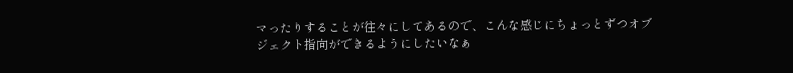マったりすることが往々にしてあるので、こんな感じにちょっとずつオブジェクト指向ができるようにしたいなぁ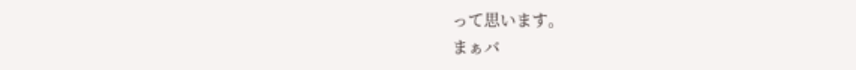って思います。
まぁバ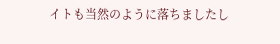イトも当然のように落ちましたし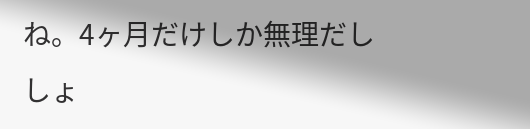ね。4ヶ月だけしか無理だししょ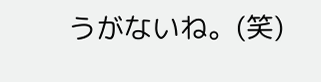うがないね。(笑)